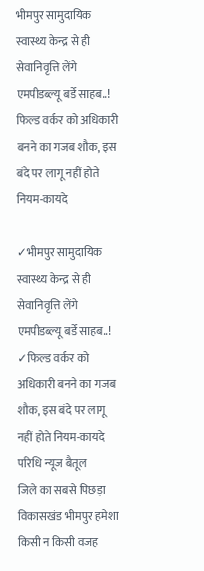भीमपुर सामुदायिक स्वास्थ्य केन्द्र से ही सेवानिवृत्ति लेंगे एमपीडब्ल्यू बर्डे साहब..!
फिल्ड वर्कर को अधिकारी बनने का गजब शौक, इस बंदे पर लागू नहीं होते नियम-कायदे

✓भीमपुर सामुदायिक स्वास्थ्य केन्द्र से ही सेवानिवृत्ति लेंगे एमपीडब्ल्यू बर्डे साहब..!
✓फिल्ड वर्कर को अधिकारी बनने का गजब शौक, इस बंदे पर लागू नहीं होते नियम-कायदे
परिधि न्यूज बैतूल
जिले का सबसे पिछड़ा विकासखंड भीमपुर हमेशा किसी न किसी वजह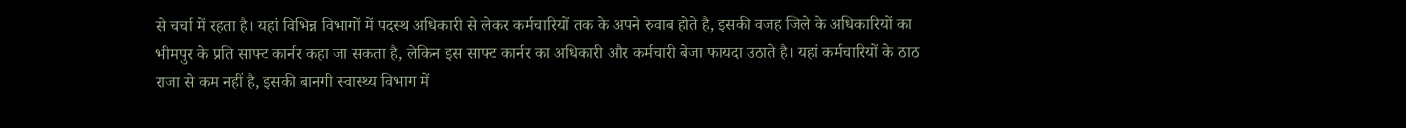से चर्चा में रहता है। यहां विभिन्न विभागों में पदस्थ अधिकारी से लेकर कर्मचारियों तक के अपने रुवाब होते है, इसकी वजह जिले के अधिकारियों का भीमपुर के प्रति साफ्ट कार्नर कहा जा सकता है, लेकिन इस साफ्ट कार्नर का अधिकारी और कर्मचारी बेजा फायदा उठाते है। यहां कर्मचारियों के ठाठ राजा से कम नहीं है, इसकी बानगी स्वास्थ्य विभाग में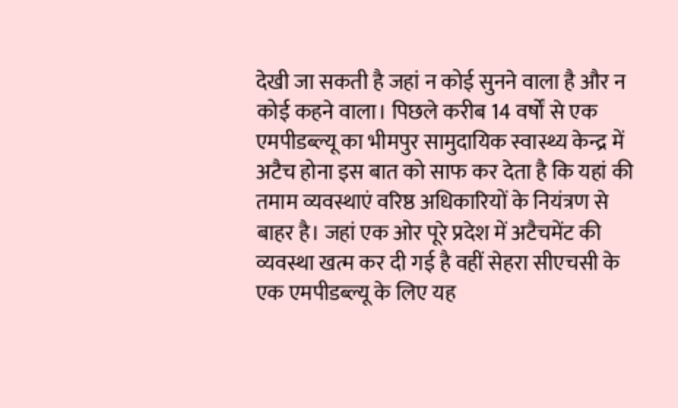देखी जा सकती है जहां न कोई सुनने वाला है और न कोई कहने वाला। पिछले करीब 14 वर्षों से एक एमपीडब्ल्यू का भीमपुर सामुदायिक स्वास्थ्य केन्द्र में अटैच होना इस बात को साफ कर देता है कि यहां की तमाम व्यवस्थाएं वरिष्ठ अधिकारियों के नियंत्रण से बाहर है। जहां एक ओर पूरे प्रदेश में अटैचमेंट की व्यवस्था खत्म कर दी गई है वहीं सेहरा सीएचसी के एक एमपीडब्ल्यू के लिए यह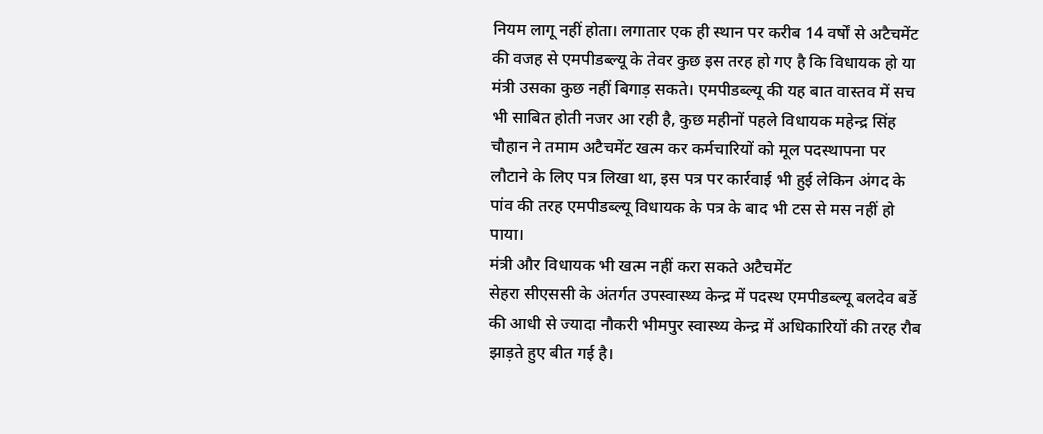नियम लागू नहीं होता। लगातार एक ही स्थान पर करीब 14 वर्षों से अटैचमेंट की वजह से एमपीडब्ल्यू के तेवर कुछ इस तरह हो गए है कि विधायक हो या मंत्री उसका कुछ नहीं बिगाड़ सकते। एमपीडब्ल्यू की यह बात वास्तव में सच भी साबित होती नजर आ रही है, कुछ महीनों पहले विधायक महेन्द्र सिंह चौहान ने तमाम अटैचमेंट खत्म कर कर्मचारियों को मूल पदस्थापना पर लौटाने के लिए पत्र लिखा था, इस पत्र पर कार्रवाई भी हुई लेकिन अंगद के पांव की तरह एमपीडब्ल्यू विधायक के पत्र के बाद भी टस से मस नहीं हो पाया।
मंत्री और विधायक भी खत्म नहीं करा सकते अटैचमेंट
सेहरा सीएससी के अंतर्गत उपस्वास्थ्य केन्द्र में पदस्थ एमपीडब्ल्यू बलदेव बर्डे की आधी से ज्यादा नौकरी भीमपुर स्वास्थ्य केन्द्र में अधिकारियों की तरह रौब झाड़ते हुए बीत गई है।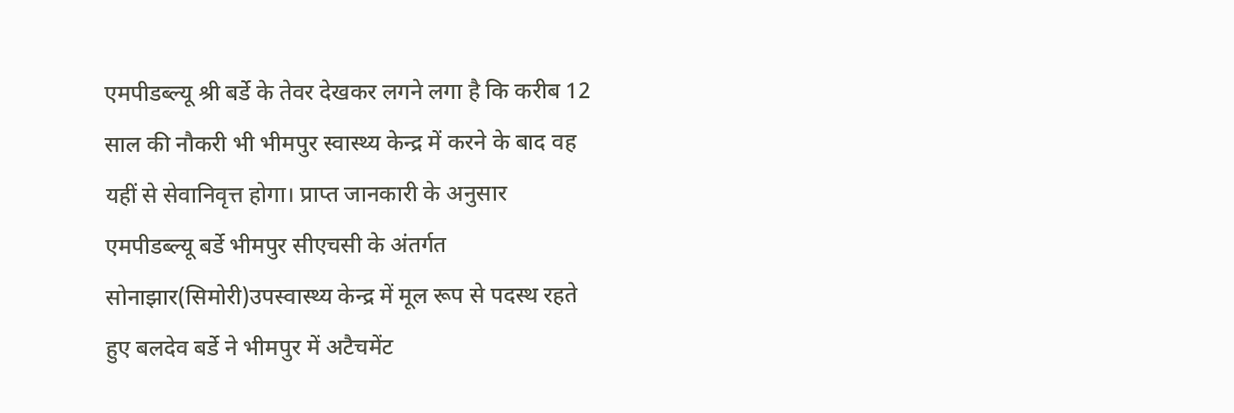एमपीडब्ल्यू श्री बर्डे के तेवर देखकर लगने लगा है कि करीब 12 साल की नौकरी भी भीमपुर स्वास्थ्य केन्द्र में करने के बाद वह यहीं से सेवानिवृत्त होगा। प्राप्त जानकारी के अनुसार एमपीडब्ल्यू बर्डे भीमपुर सीएचसी के अंतर्गत सोनाझार(सिमोरी)उपस्वास्थ्य केन्द्र में मूल रूप से पदस्थ रहते हुए बलदेव बर्डे ने भीमपुर में अटैचमेंट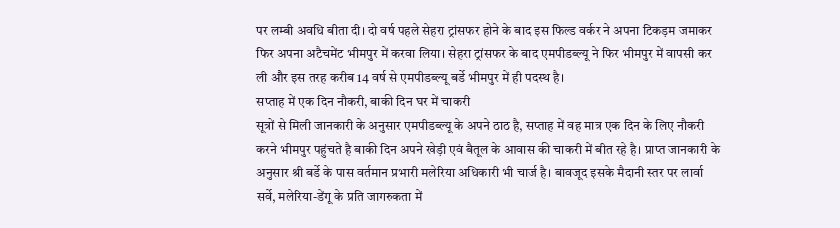पर लम्बी अवधि बीता दी। दो वर्ष पहले सेहरा ट्रांसफर होने के बाद इस फिल्ड वर्कर ने अपना टिकड़म जमाकर फिर अपना अटैचमेंट भीमपुर में करवा लिया। सेहरा ट्रांसफर के बाद एमपीडब्ल्यू ने फिर भीमपुर में वापसी कर ली और इस तरह करीब 14 वर्ष से एमपीडब्ल्यू बर्डे भीमपुर में ही पदस्थ है।
सप्ताह में एक दिन नौकरी, बाकी दिन घर में चाकरी
सूत्रों से मिली जानकारी के अनुसार एमपीडब्ल्यू के अपने ठाठ है, सप्ताह में वह मात्र एक दिन के लिए नौकरी करने भीमपुर पहुंचते है बाकी दिन अपने खेड़ी एवं बैतूल के आवास की चाकरी में बीत रहे है। प्राप्त जानकारी के अनुसार श्री बर्डे के पास वर्तमान प्रभारी मलेरिया अधिकारी भी चार्ज है। बावजूद इसके मैदानी स्तर पर लार्वा सर्वे, मलेरिया-डेंगू के प्रति जागरुकता में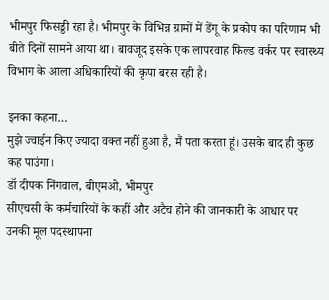भीमपुर फिसड्डी रहा है। भीमपुर के विभिन्न ग्रामों में डेंगू के प्रकोप का परिणाम भी बीते दिनों सामने आया था। बावजूद इसके एक लापरवाह फिल्ड वर्कर पर स्वास्थ्य विभाग के आला अधिकारियों की कृपा बरस रही है।

इनका कहना…
मुझे ज्वाईन किए ज्यादा वक्त नहीं हुआ है, मैं पता करता हूं। उसके बाद ही कुछ कह पाउंगा।
डॉ दीपक निंगवाल, बीएमओ, भीमपुर
सीएचसी के कर्मचारियों के कहीं और अटैच होने की जानकारी के आधार पर उनकी मूल पदस्थापना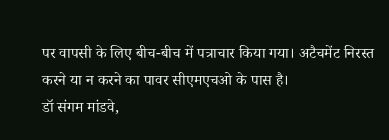पर वापसी के लिए बीच-बीच में पत्राचार किया गया। अटैचमेंट निरस्त करने या न करने का पावर सीएमएचओ के पास है।
डॉ संगम मांडवे,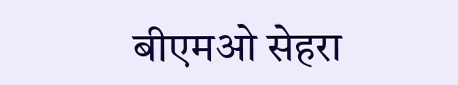बीएमओ सेहरा